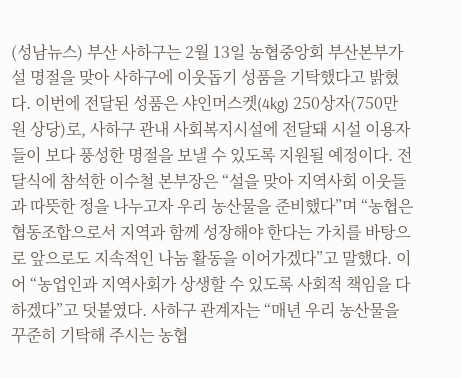(성남뉴스) 부산 사하구는 2월 13일 농협중앙회 부산본부가 설 명절을 맞아 사하구에 이웃돕기 성품을 기탁했다고 밝혔다. 이번에 전달된 성품은 샤인머스켓(4kg) 250상자(750만 원 상당)로, 사하구 관내 사회복지시설에 전달돼 시설 이용자들이 보다 풍성한 명절을 보낼 수 있도록 지원될 예정이다. 전달식에 참석한 이수철 본부장은 “설을 맞아 지역사회 이웃들과 따뜻한 정을 나누고자 우리 농산물을 준비했다”며 “농협은 협동조합으로서 지역과 함께 성장해야 한다는 가치를 바탕으로 앞으로도 지속적인 나눔 활동을 이어가겠다”고 말했다. 이어 “농업인과 지역사회가 상생할 수 있도록 사회적 책임을 다하겠다”고 덧붙였다. 사하구 관계자는 “매년 우리 농산물을 꾸준히 기탁해 주시는 농협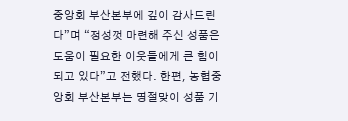중앙회 부산본부에 깊이 감사드린다”며 “정성껏 마련해 주신 성품은 도움이 필요한 이웃들에게 큰 힘이 되고 있다”고 전했다. 한편, 농협중앙회 부산본부는 명절맞이 성품 기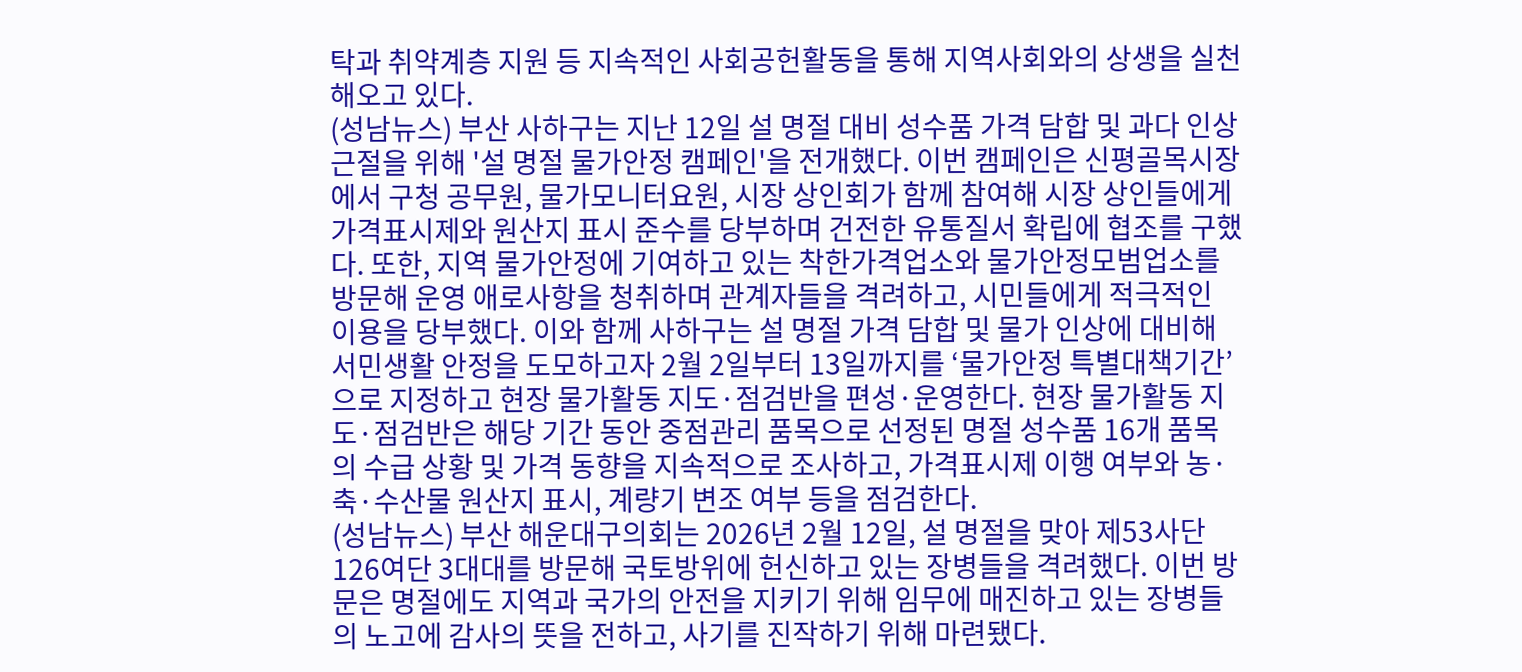탁과 취약계층 지원 등 지속적인 사회공헌활동을 통해 지역사회와의 상생을 실천해오고 있다.
(성남뉴스) 부산 사하구는 지난 12일 설 명절 대비 성수품 가격 담합 및 과다 인상 근절을 위해 '설 명절 물가안정 캠페인'을 전개했다. 이번 캠페인은 신평골목시장에서 구청 공무원, 물가모니터요원, 시장 상인회가 함께 참여해 시장 상인들에게 가격표시제와 원산지 표시 준수를 당부하며 건전한 유통질서 확립에 협조를 구했다. 또한, 지역 물가안정에 기여하고 있는 착한가격업소와 물가안정모범업소를 방문해 운영 애로사항을 청취하며 관계자들을 격려하고, 시민들에게 적극적인 이용을 당부했다. 이와 함께 사하구는 설 명절 가격 담합 및 물가 인상에 대비해 서민생활 안정을 도모하고자 2월 2일부터 13일까지를 ‘물가안정 특별대책기간’으로 지정하고 현장 물가활동 지도·점검반을 편성·운영한다. 현장 물가활동 지도·점검반은 해당 기간 동안 중점관리 품목으로 선정된 명절 성수품 16개 품목의 수급 상황 및 가격 동향을 지속적으로 조사하고, 가격표시제 이행 여부와 농·축·수산물 원산지 표시, 계량기 변조 여부 등을 점검한다.
(성남뉴스) 부산 해운대구의회는 2026년 2월 12일, 설 명절을 맞아 제53사단 126여단 3대대를 방문해 국토방위에 헌신하고 있는 장병들을 격려했다. 이번 방문은 명절에도 지역과 국가의 안전을 지키기 위해 임무에 매진하고 있는 장병들의 노고에 감사의 뜻을 전하고, 사기를 진작하기 위해 마련됐다.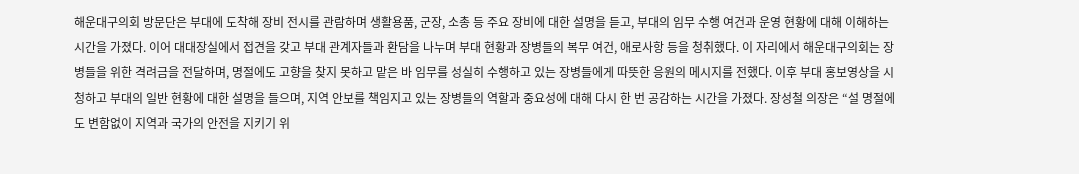해운대구의회 방문단은 부대에 도착해 장비 전시를 관람하며 생활용품, 군장, 소총 등 주요 장비에 대한 설명을 듣고, 부대의 임무 수행 여건과 운영 현황에 대해 이해하는 시간을 가졌다. 이어 대대장실에서 접견을 갖고 부대 관계자들과 환담을 나누며 부대 현황과 장병들의 복무 여건, 애로사항 등을 청취했다. 이 자리에서 해운대구의회는 장병들을 위한 격려금을 전달하며, 명절에도 고향을 찾지 못하고 맡은 바 임무를 성실히 수행하고 있는 장병들에게 따뜻한 응원의 메시지를 전했다. 이후 부대 홍보영상을 시청하고 부대의 일반 현황에 대한 설명을 들으며, 지역 안보를 책임지고 있는 장병들의 역할과 중요성에 대해 다시 한 번 공감하는 시간을 가졌다. 장성철 의장은 “설 명절에도 변함없이 지역과 국가의 안전을 지키기 위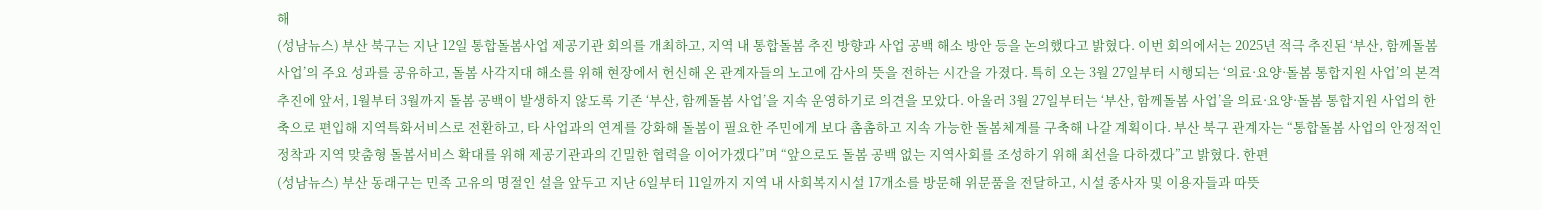해
(성남뉴스) 부산 북구는 지난 12일 통합돌봄사업 제공기관 회의를 개최하고, 지역 내 통합돌봄 추진 방향과 사업 공백 해소 방안 등을 논의했다고 밝혔다. 이번 회의에서는 2025년 적극 추진된 ‘부산, 함께돌봄 사업’의 주요 성과를 공유하고, 돌봄 사각지대 해소를 위해 현장에서 헌신해 온 관계자들의 노고에 감사의 뜻을 전하는 시간을 가졌다. 특히 오는 3월 27일부터 시행되는 ‘의료·요양·돌봄 통합지원 사업’의 본격 추진에 앞서, 1월부터 3월까지 돌봄 공백이 발생하지 않도록 기존 ‘부산, 함께돌봄 사업’을 지속 운영하기로 의견을 모았다. 아울러 3월 27일부터는 ‘부산, 함께돌봄 사업’을 의료·요양·돌봄 통합지원 사업의 한 축으로 편입해 지역특화서비스로 전환하고, 타 사업과의 연계를 강화해 돌봄이 필요한 주민에게 보다 촘촘하고 지속 가능한 돌봄체계를 구축해 나갈 계획이다. 부산 북구 관계자는 “통합돌봄 사업의 안정적인 정착과 지역 맞춤형 돌봄서비스 확대를 위해 제공기관과의 긴밀한 협력을 이어가겠다”며 “앞으로도 돌봄 공백 없는 지역사회를 조성하기 위해 최선을 다하겠다”고 밝혔다. 한편
(성남뉴스) 부산 동래구는 민족 고유의 명절인 설을 앞두고 지난 6일부터 11일까지 지역 내 사회복지시설 17개소를 방문해 위문품을 전달하고, 시설 종사자 및 이용자들과 따뜻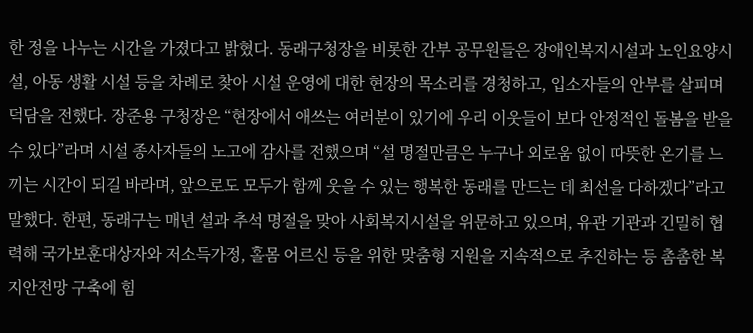한 정을 나누는 시간을 가졌다고 밝혔다. 동래구청장을 비롯한 간부 공무원들은 장애인복지시설과 노인요양시설, 아동 생활 시설 등을 차례로 찾아 시설 운영에 대한 현장의 목소리를 경청하고, 입소자들의 안부를 살피며 덕담을 전했다. 장준용 구청장은 “현장에서 애쓰는 여러분이 있기에 우리 이웃들이 보다 안정적인 돌봄을 받을 수 있다”라며 시설 종사자들의 노고에 감사를 전했으며 “설 명절만큼은 누구나 외로움 없이 따뜻한 온기를 느끼는 시간이 되길 바라며, 앞으로도 모두가 함께 웃을 수 있는 행복한 동래를 만드는 데 최선을 다하겠다”라고 말했다. 한편, 동래구는 매년 설과 추석 명절을 맞아 사회복지시설을 위문하고 있으며, 유관 기관과 긴밀히 협력해 국가보훈대상자와 저소득가정, 홀몸 어르신 등을 위한 맞춤형 지원을 지속적으로 추진하는 등 촘촘한 복지안전망 구축에 힘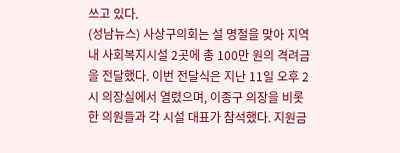쓰고 있다.
(성남뉴스) 사상구의회는 설 명절을 맞아 지역 내 사회복지시설 2곳에 총 100만 원의 격려금을 전달했다. 이번 전달식은 지난 11일 오후 2시 의장실에서 열렸으며, 이종구 의장을 비롯한 의원들과 각 시설 대표가 참석했다. 지원금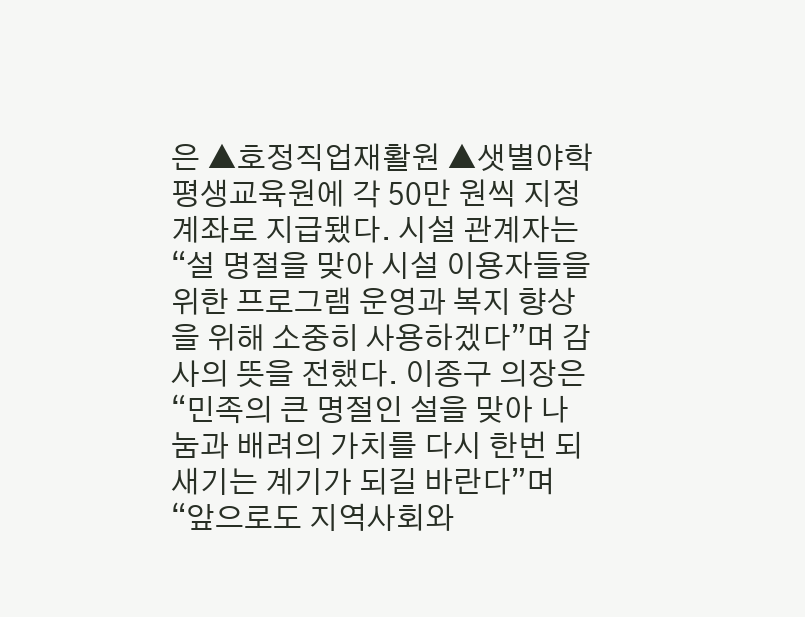은 ▲호정직업재활원 ▲샛별야학평생교육원에 각 50만 원씩 지정 계좌로 지급됐다. 시설 관계자는 “설 명절을 맞아 시설 이용자들을 위한 프로그램 운영과 복지 향상을 위해 소중히 사용하겠다”며 감사의 뜻을 전했다. 이종구 의장은 “민족의 큰 명절인 설을 맞아 나눔과 배려의 가치를 다시 한번 되새기는 계기가 되길 바란다”며 “앞으로도 지역사회와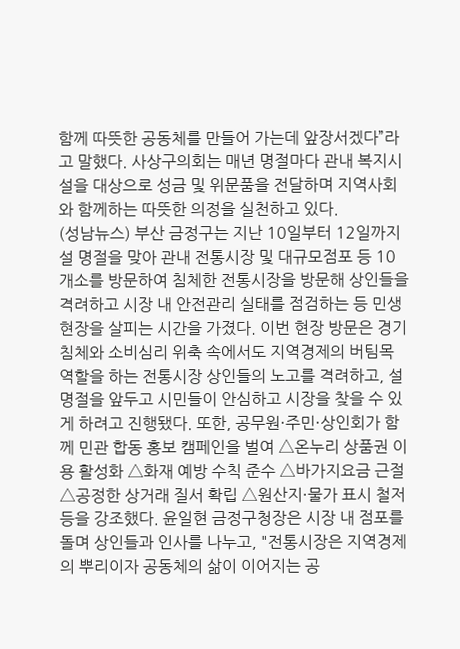함께 따뜻한 공동체를 만들어 가는데 앞장서겠다”라고 말했다. 사상구의회는 매년 명절마다 관내 복지시설을 대상으로 성금 및 위문품을 전달하며 지역사회와 함께하는 따뜻한 의정을 실천하고 있다.
(성남뉴스) 부산 금정구는 지난 10일부터 12일까지 설 명절을 맞아 관내 전통시장 및 대규모점포 등 10개소를 방문하여 침체한 전통시장을 방문해 상인들을 격려하고 시장 내 안전관리 실태를 점검하는 등 민생 현장을 살피는 시간을 가졌다. 이번 현장 방문은 경기 침체와 소비심리 위축 속에서도 지역경제의 버팀목 역할을 하는 전통시장 상인들의 노고를 격려하고, 설 명절을 앞두고 시민들이 안심하고 시장을 찾을 수 있게 하려고 진행됐다. 또한, 공무원·주민·상인회가 함께 민관 합동 홍보 캠페인을 벌여 △온누리 상품권 이용 활성화 △화재 예방 수칙 준수 △바가지요금 근절 △공정한 상거래 질서 확립 △원산지·물가 표시 철저 등을 강조했다. 윤일현 금정구청장은 시장 내 점포를 돌며 상인들과 인사를 나누고, "전통시장은 지역경제의 뿌리이자 공동체의 삶이 이어지는 공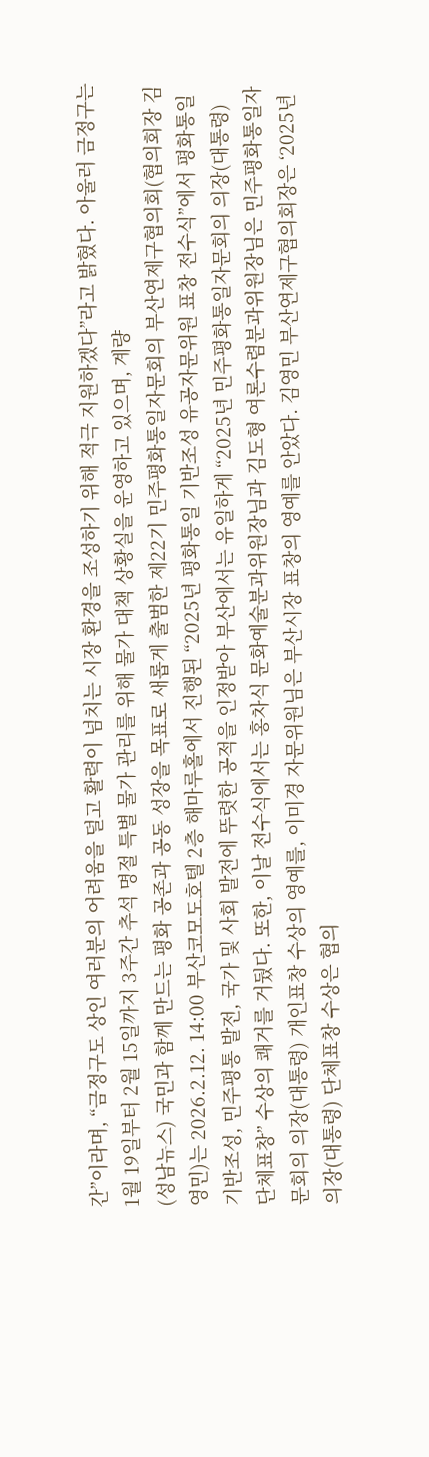간”이라며, “금정구도 상인 여러분의 어려움을 덜고 활력이 넘치는 시장 환경을 조성하기 위해 적극 지원하겠다”라고 밝혔다. 아울러 금정구는 1월 19일부터 2월 15일까지 3주간 추석 명절 특별 물가 관리를 위해 물가 대책 상황실을 운영하고 있으며, 계량
(성남뉴스) 국민과 함께 만드는 평화 공존과 공동 성장을 목표로 새롭게 출범한 제22기 민주평화통일자문회의 부산연제구협의회(협의회장 김영민)는 2026.2.12. 14:00 부산코모도호텔 2층 해마루홀에서 진행된 “2025년 평화통일 기반조성 유공자문위원 표창 전수식”에서 평화통일 기반조성, 민주평통 발전, 국가 및 사회 발전에 뚜렷한 공적을 인정받아 부산에서는 유일하게 “2025년 민주평화통일자문회의 의장(대통령) 단체표창” 수상의 쾌거를 거뒀다. 또한, 이날 전수식에서는 홍차식 문화예술분과위원장님과 김도형 여론수렴분과위원장님은 민주평화통일자문회의 의장(대통령) 개인표창 수상의 영예를, 이미경 자문위원님은 부산시장 표창의 영예를 안았다. 김영민 부산연제구협의회장은 ‘2025년 의장(대통령) 단체표창 수상은 협의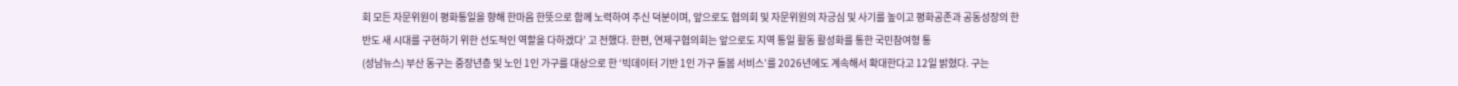회 모든 자문위원이 평화통일을 향해 한마음 한뜻으로 함께 노력하여 주신 덕분이며, 앞으로도 협의회 및 자문위원의 자긍심 및 사기를 높이고 평화공존과 공동성장의 한반도 새 시대를 구현하기 위한 선도적인 역할을 다하겠다’ 고 전했다. 한편, 연제구협의회는 앞으로도 지역 통일 활동 활성화를 통한 국민참여형 통
(성남뉴스) 부산 동구는 중장년층 및 노인 1인 가구를 대상으로 한 ‘빅데이터 기반 1인 가구 돌봄 서비스’를 2026년에도 계속해서 확대한다고 12일 밝혔다. 구는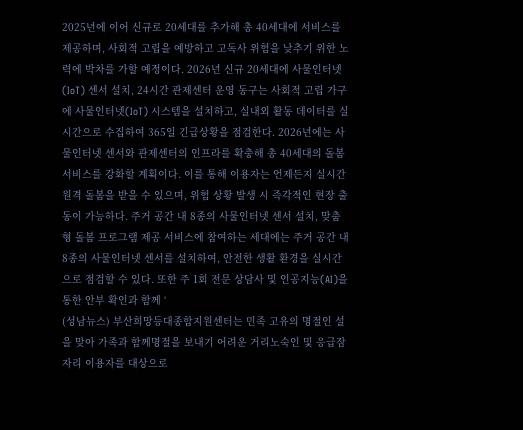2025년에 이어 신규로 20세대를 추가해 총 40세대에 서비스를 제공하며, 사회적 고립을 예방하고 고독사 위험을 낮추기 위한 노력에 박차를 가할 예정이다. 2026년 신규 20세대에 사물인터넷(IoT) 센서 설치, 24시간 관제센터 운영 동구는 사회적 고립 가구에 사물인터넷(IoT) 시스템을 설치하고, 실내외 활동 데이터를 실시간으로 수집하여 365일 긴급상황을 점검한다. 2026년에는 사물인터넷 센서와 관제센터의 인프라를 확충해 총 40세대의 돌봄 서비스를 강화할 계획이다. 이를 통해 이용자는 언제든지 실시간 원격 돌봄을 받을 수 있으며, 위험 상황 발생 시 즉각적인 현장 출동이 가능하다. 주거 공간 내 8종의 사물인터넷 센서 설치, 맞춤형 돌봄 프로그램 제공 서비스에 참여하는 세대에는 주거 공간 내 8종의 사물인터넷 센서를 설치하여, 안전한 생활 환경을 실시간으로 점검할 수 있다. 또한 주 1회 전문 상담사 및 인공지능(AI)을 통한 안부 확인과 함께 ‘
(성남뉴스) 부산희망등대종합지원센터는 민족 고유의 명절인 설을 맞아 가족과 함께명절을 보내기 어려운 거리노숙인 및 응급잠자리 이용자를 대상으로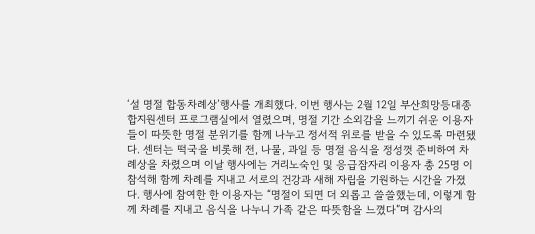‘설 명절 합동차례상’행사를 개최했다. 이번 행사는 2월 12일 부산희망등대종합지원센터 프로그램실에서 열렸으며, 명절 기간 소외감을 느끼기 쉬운 이용자들이 따뜻한 명절 분위기를 함께 나누고 정서적 위로를 받을 수 있도록 마련됐다. 센터는 떡국을 비롯해 전, 나물, 과일 등 명절 음식을 정성껏 준비하여 차례상을 차렸으며 이날 행사에는 거리노숙인 및 응급잠자리 이용자 총 25명 이 참석해 함께 차례를 지내고 서로의 건강과 새해 자립을 기원하는 시간을 가졌다. 행사에 참여한 한 이용자는 “명절이 되면 더 외롭고 쓸쓸했는데, 이렇게 함께 차례를 지내고 음식을 나누니 가족 같은 따뜻함을 느꼈다”며 감사의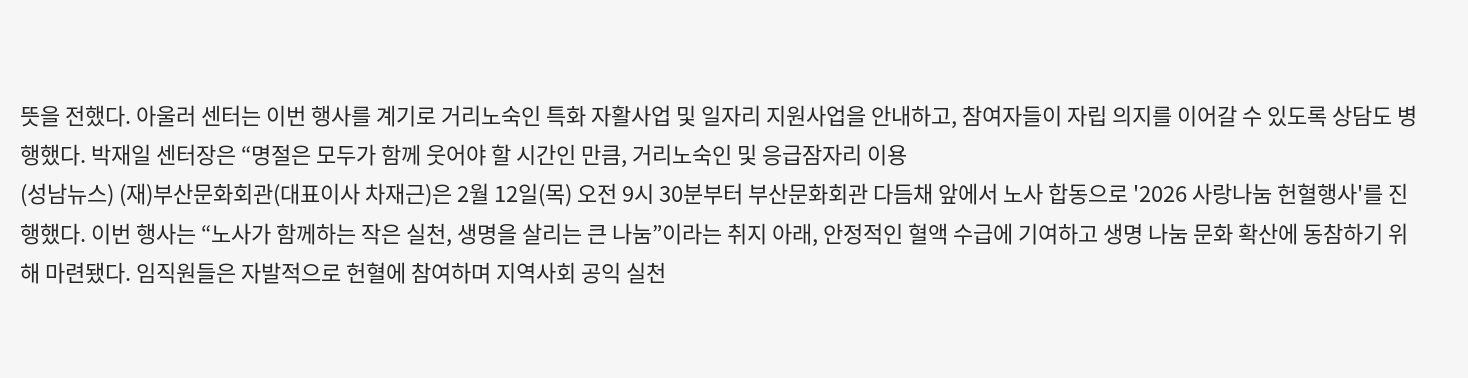뜻을 전했다. 아울러 센터는 이번 행사를 계기로 거리노숙인 특화 자활사업 및 일자리 지원사업을 안내하고, 참여자들이 자립 의지를 이어갈 수 있도록 상담도 병행했다. 박재일 센터장은 “명절은 모두가 함께 웃어야 할 시간인 만큼, 거리노숙인 및 응급잠자리 이용
(성남뉴스) (재)부산문화회관(대표이사 차재근)은 2월 12일(목) 오전 9시 30분부터 부산문화회관 다듬채 앞에서 노사 합동으로 '2026 사랑나눔 헌혈행사'를 진행했다. 이번 행사는 “노사가 함께하는 작은 실천, 생명을 살리는 큰 나눔”이라는 취지 아래, 안정적인 혈액 수급에 기여하고 생명 나눔 문화 확산에 동참하기 위해 마련됐다. 임직원들은 자발적으로 헌혈에 참여하며 지역사회 공익 실천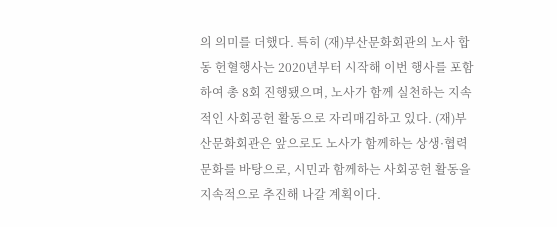의 의미를 더했다. 특히 (재)부산문화회관의 노사 합동 헌혈행사는 2020년부터 시작해 이번 행사를 포함하여 총 8회 진행됐으며, 노사가 함께 실천하는 지속적인 사회공헌 활동으로 자리매김하고 있다. (재)부산문화회관은 앞으로도 노사가 함께하는 상생·협력 문화를 바탕으로, 시민과 함께하는 사회공헌 활동을 지속적으로 추진해 나갈 계획이다.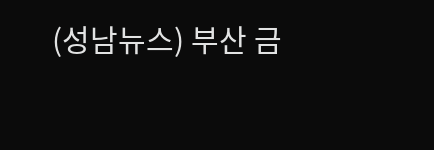(성남뉴스) 부산 금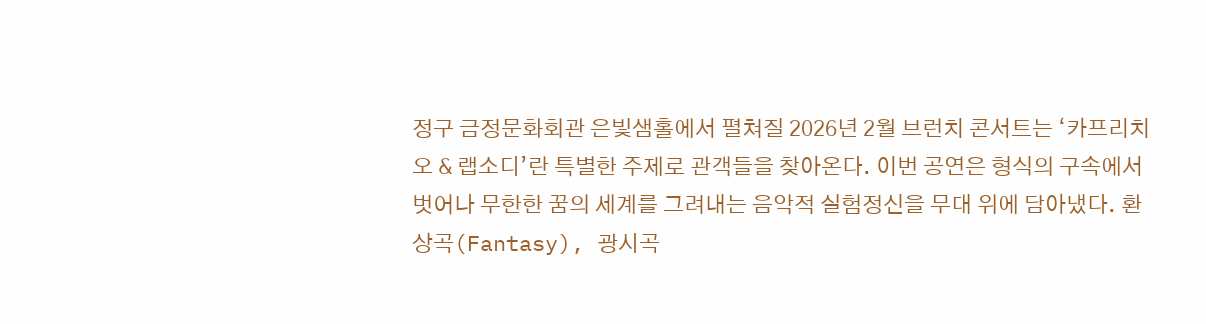정구 금정문화회관 은빛샘홀에서 펼쳐질 2026년 2월 브런치 콘서트는 ‘카프리치오 & 랩소디’란 특별한 주제로 관객들을 찾아온다. 이번 공연은 형식의 구속에서 벗어나 무한한 꿈의 세계를 그려내는 음악적 실험정신을 무대 위에 담아냈다. 환상곡(Fantasy), 광시곡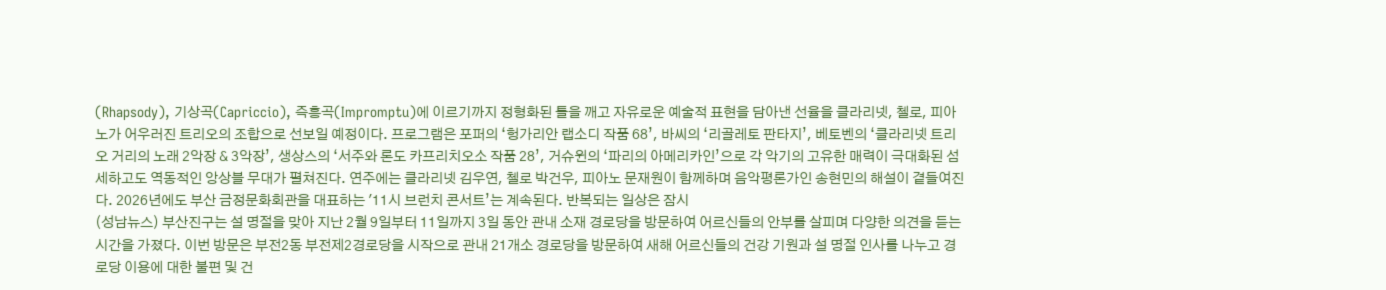(Rhapsody), 기상곡(Capriccio), 즉흥곡(Impromptu)에 이르기까지 정형화된 틀을 깨고 자유로운 예술적 표현을 담아낸 선율을 클라리넷, 첼로, 피아노가 어우러진 트리오의 조합으로 선보일 예정이다. 프로그램은 포퍼의 ‘헝가리안 랩소디 작품 68’, 바씨의 ‘리골레토 판타지’, 베토벤의 ‘클라리넷 트리오 거리의 노래 2악장 & 3악장’, 생상스의 ‘서주와 론도 카프리치오소 작품 28’, 거슈윈의 ‘파리의 아메리카인’으로 각 악기의 고유한 매력이 극대화된 섬세하고도 역동적인 앙상블 무대가 펼쳐진다. 연주에는 클라리넷 김우연, 첼로 박건우, 피아노 문재원이 함께하며 음악평론가인 송현민의 해설이 곁들여진다. 2026년에도 부산 금정문화회관을 대표하는 '11시 브런치 콘서트’는 계속된다. 반복되는 일상은 잠시
(성남뉴스) 부산진구는 설 명절을 맞아 지난 2월 9일부터 11일까지 3일 동안 관내 소재 경로당을 방문하여 어르신들의 안부를 살피며 다양한 의견을 듣는 시간을 가졌다. 이번 방문은 부전2동 부전제2경로당을 시작으로 관내 21개소 경로당을 방문하여 새해 어르신들의 건강 기원과 설 명절 인사를 나누고 경로당 이용에 대한 불편 및 건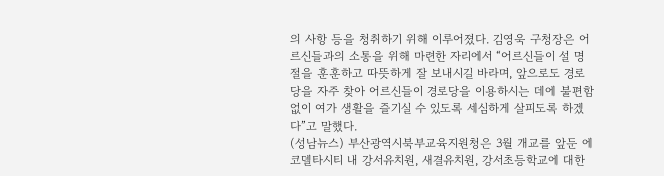의 사항 등을 청취하기 위해 이루어졌다. 김영욱 구청장은 어르신들과의 소통을 위해 마련한 자리에서 “어르신들이 설 명절을 훈훈하고 따뜻하게 잘 보내시길 바라며, 앞으로도 경로당을 자주 찾아 어르신들이 경로당을 이용하시는 데에 불편함 없이 여가 생활을 즐기실 수 있도록 세심하게 살피도록 하겠다”고 말했다.
(성남뉴스) 부산광역시북부교육지원청은 3월 개교를 앞둔 에코델타시티 내 강서유치원, 새결유치원, 강서초등학교에 대한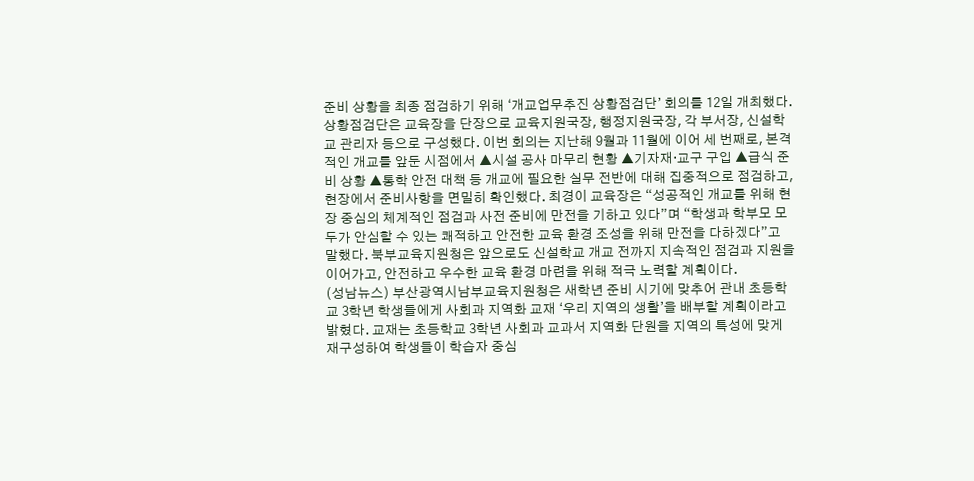준비 상황을 최종 점검하기 위해 ‘개교업무추진 상황점검단’ 회의를 12일 개최했다. 상황점검단은 교육장을 단장으로 교육지원국장, 행정지원국장, 각 부서장, 신설학교 관리자 등으로 구성했다. 이번 회의는 지난해 9월과 11월에 이어 세 번째로, 본격적인 개교를 앞둔 시점에서 ▲시설 공사 마무리 현황 ▲기자재·교구 구입 ▲급식 준비 상황 ▲통학 안전 대책 등 개교에 필요한 실무 전반에 대해 집중적으로 점검하고, 현장에서 준비사항을 면밀히 확인했다. 최경이 교육장은 “성공적인 개교를 위해 현장 중심의 체계적인 점검과 사전 준비에 만전을 기하고 있다”며 “학생과 학부모 모두가 안심할 수 있는 쾌적하고 안전한 교육 환경 조성을 위해 만전을 다하겠다”고 말했다. 북부교육지원청은 앞으로도 신설학교 개교 전까지 지속적인 점검과 지원을 이어가고, 안전하고 우수한 교육 환경 마련을 위해 적극 노력할 계획이다.
(성남뉴스) 부산광역시남부교육지원청은 새학년 준비 시기에 맞추어 관내 초등학교 3학년 학생들에게 사회과 지역화 교재 ‘우리 지역의 생활’을 배부할 계획이라고 밝혔다. 교재는 초등학교 3학년 사회과 교과서 지역화 단원을 지역의 특성에 맞게 재구성하여 학생들이 학습자 중심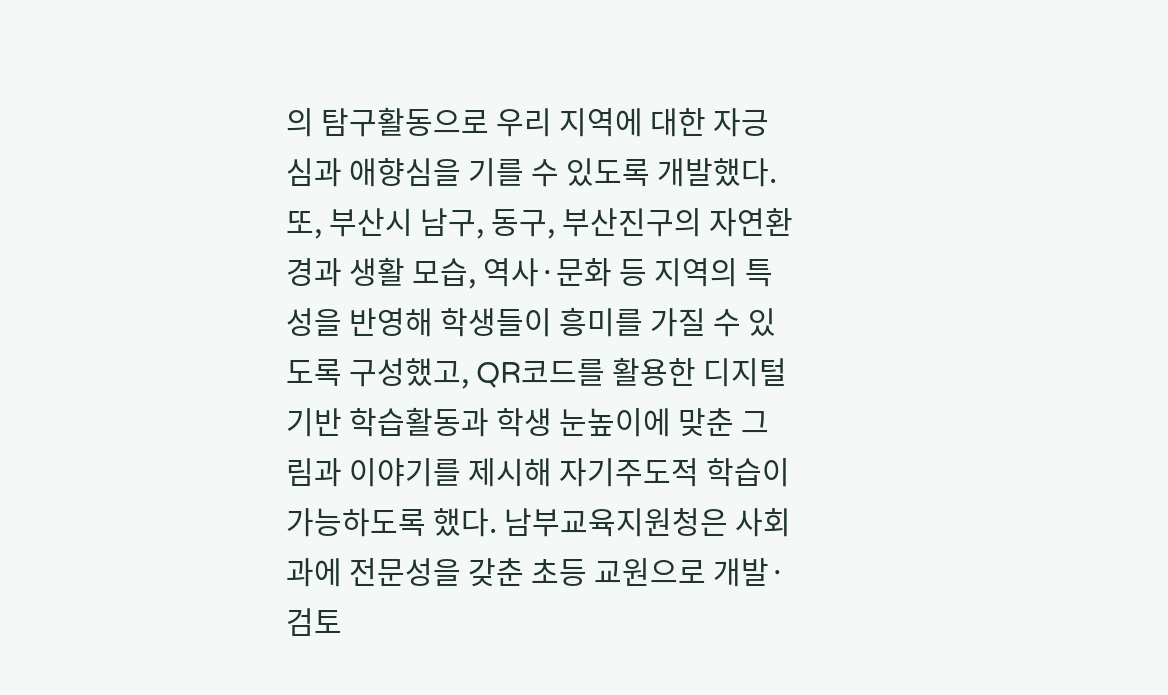의 탐구활동으로 우리 지역에 대한 자긍심과 애향심을 기를 수 있도록 개발했다. 또, 부산시 남구, 동구, 부산진구의 자연환경과 생활 모습, 역사·문화 등 지역의 특성을 반영해 학생들이 흥미를 가질 수 있도록 구성했고, QR코드를 활용한 디지털 기반 학습활동과 학생 눈높이에 맞춘 그림과 이야기를 제시해 자기주도적 학습이 가능하도록 했다. 남부교육지원청은 사회과에 전문성을 갖춘 초등 교원으로 개발·검토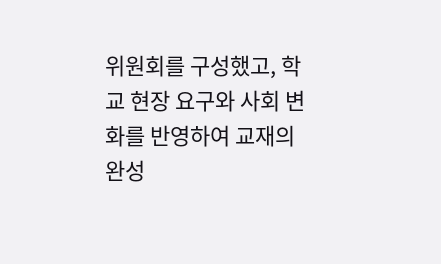위원회를 구성했고, 학교 현장 요구와 사회 변화를 반영하여 교재의 완성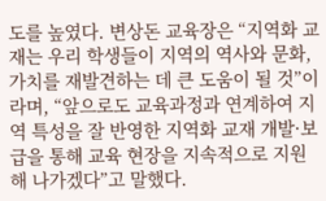도를 높였다. 변상돈 교육장은 “지역화 교재는 우리 학생들이 지역의 역사와 문화, 가치를 재발견하는 데 큰 도움이 될 것”이라며, “앞으로도 교육과정과 연계하여 지역 특성을 잘 반영한 지역화 교재 개발·보급을 통해 교육 현장을 지속적으로 지원해 나가겠다”고 말했다.